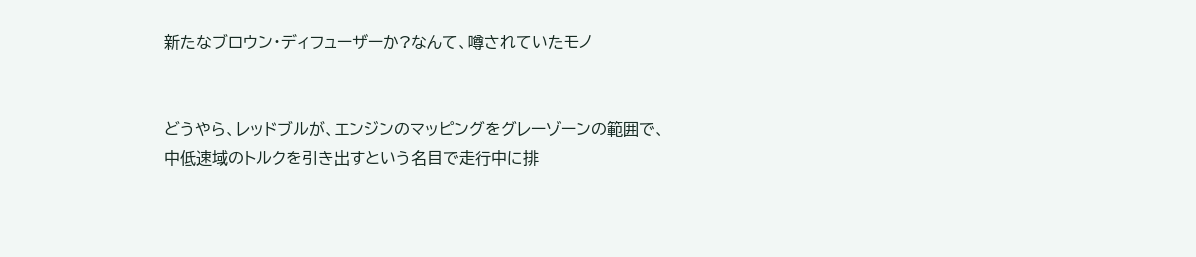新たなブロウン・ディフューザーか?なんて、噂されていたモノ


どうやら、レッドブルが、エンジンのマッピングをグレーゾーンの範囲で、中低速域のトルクを引き出すという名目で走行中に排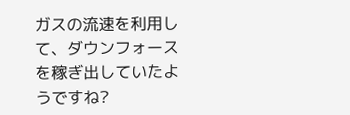ガスの流速を利用して、ダウンフォースを稼ぎ出していたようですね?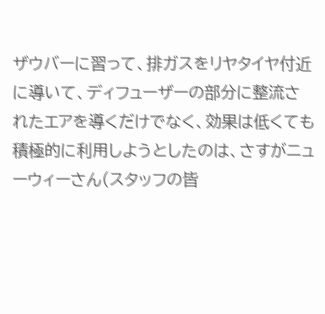ザウバーに習って、排ガスをリヤタイヤ付近に導いて、ディフューザーの部分に整流されたエアを導くだけでなく、効果は低くても積極的に利用しようとしたのは、さすがニューウィーさん(スタッフの皆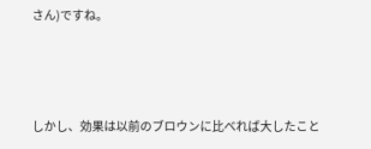さん)ですね。



しかし、効果は以前のブロウンに比べれば大したこと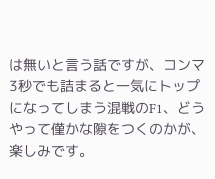は無いと言う話ですが、コンマ3秒でも詰まると一気にトップになってしまう混戦のF1、どうやって僅かな隙をつくのかが、楽しみです。